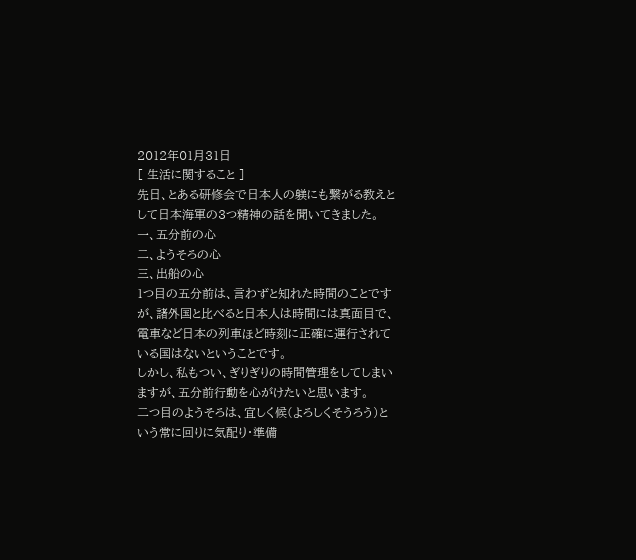2012年01月31日
[ 生活に関すること ]
先日、とある研修会で日本人の躾にも繋がる教えとして日本海軍の3つ精神の話を聞いてきました。
一、五分前の心
二、ようそろの心
三、出船の心
1つ目の五分前は、言わずと知れた時間のことですが、諸外国と比べると日本人は時間には真面目で、電車など日本の列車ほど時刻に正確に運行されている国はないということです。
しかし、私もつい、ぎりぎりの時間管理をしてしまいますが、五分前行動を心がけたいと思います。
二つ目のようそろは、宜しく候(よろしくそうろう)という常に回りに気配り・準備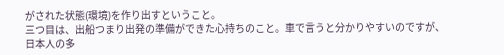がされた状態(環境)を作り出すということ。
三つ目は、出船つまり出発の準備ができた心持ちのこと。車で言うと分かりやすいのですが、日本人の多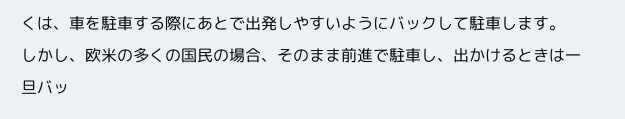くは、車を駐車する際にあとで出発しやすいようにバックして駐車します。
しかし、欧米の多くの国民の場合、そのまま前進で駐車し、出かけるときは一旦バッ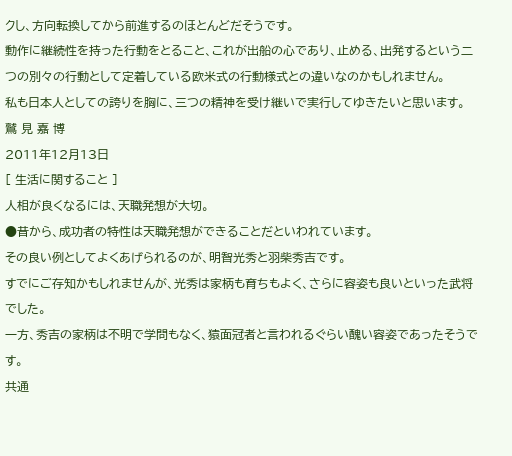クし、方向転換してから前進するのほとんどだそうです。
動作に継続性を持った行動をとること、これが出船の心であり、止める、出発するという二つの別々の行動として定着している欧米式の行動様式との違いなのかもしれません。
私も日本人としての誇りを胸に、三つの精神を受け継いで実行してゆきたいと思います。
鷲 見 嘉 博
2011年12月13日
[ 生活に関すること ]
人相が良くなるには、天職発想が大切。
●昔から、成功者の特性は天職発想ができることだといわれています。
その良い例としてよくあげられるのが、明智光秀と羽柴秀吉です。
すでにご存知かもしれませんが、光秀は家柄も育ちもよく、さらに容姿も良いといった武将でした。
一方、秀吉の家柄は不明で学問もなく、猿面冠者と言われるぐらい醜い容姿であったそうです。
共通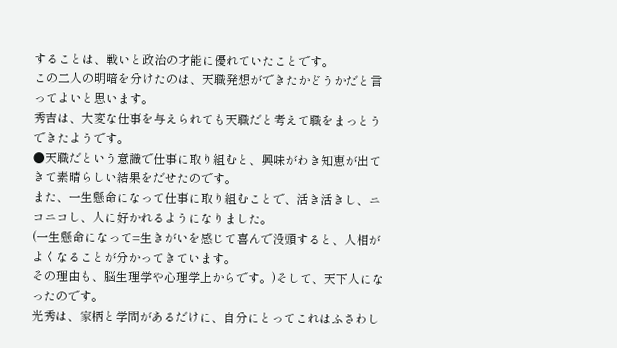することは、戦いと政治の才能に優れていたことです。
この二人の明暗を分けたのは、天職発想ができたかどうかだと言ってよいと思います。
秀吉は、大変な仕事を与えられても天職だと考えて職をまっとうできたようです。
●天職だという意識で仕事に取り組むと、興味がわき知恵が出てきて素晴らしい結果をだせたのです。
また、一生懸命になって仕事に取り組むことで、活き活きし、ニコニコし、人に好かれるようになりました。
(一生懸命になって=生きがいを感じて喜んで没頭すると、人相がよくなることが分かってきています。
その理由も、脳生理学や心理学上からです。)そして、天下人になったのです。
光秀は、家柄と学問があるだけに、自分にとってこれはふさわし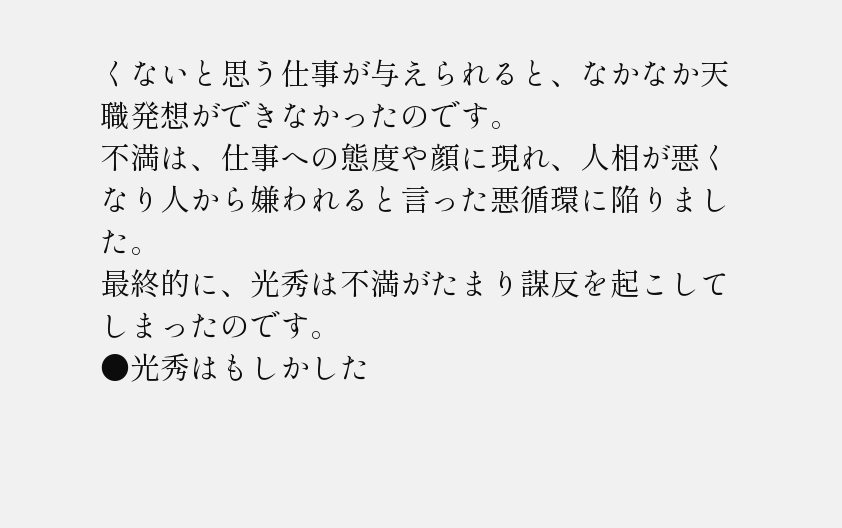くないと思う仕事が与えられると、なかなか天職発想ができなかったのです。
不満は、仕事への態度や顔に現れ、人相が悪くなり人から嫌われると言った悪循環に陥りました。
最終的に、光秀は不満がたまり謀反を起こしてしまったのです。
●光秀はもしかした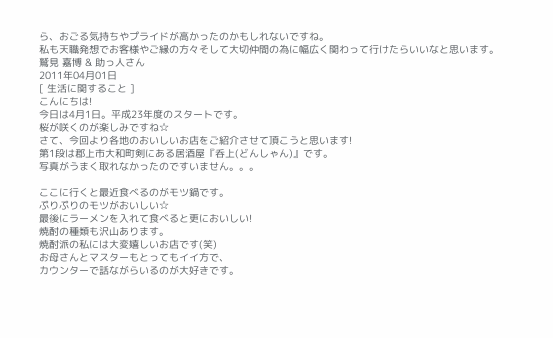ら、おごる気持ちやプライドが高かったのかもしれないですね。
私も天職発想でお客様やご縁の方々そして大切仲間の為に幅広く関わって行けたらいいなと思います。
鷲見 嘉博 & 助っ人さん
2011年04月01日
[ 生活に関すること ]
こんにちは!
今日は4月1日。平成23年度のスタートです。
桜が咲くのが楽しみですね☆
さて、今回より各地のおいしいお店をご紹介させて頂こうと思います!
第1段は郡上市大和町剣にある居酒屋『呑上(どんしゃん)』です。
写真がうまく取れなかったのですいません。。。

ここに行くと最近食べるのがモツ鍋です。
ぷりぷりのモツがおいしい☆
最後にラーメンを入れて食べると更においしい!
焼酎の種類も沢山あります。
焼酎派の私には大変嬉しいお店です(笑)
お母さんとマスターもとってもイイ方で、
カウンターで話ながらいるのが大好きです。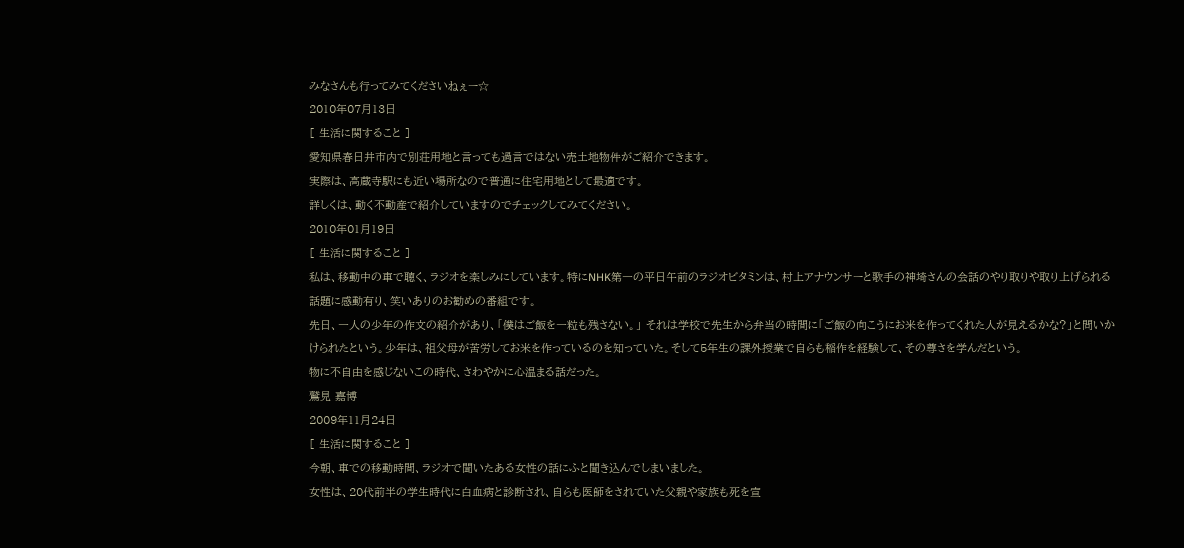みなさんも行ってみてくださいねぇー☆
2010年07月13日
[ 生活に関すること ]
愛知県春日井市内で別荘用地と言っても過言ではない売土地物件がご紹介できます。
実際は、高蔵寺駅にも近い場所なので普通に住宅用地として最適です。
詳しくは、動く不動産で紹介していますのでチェックしてみてください。
2010年01月19日
[ 生活に関すること ]
私は、移動中の車で聴く、ラジオを楽しみにしています。特にNHK第一の平日午前のラジオビタミンは、村上アナウンサーと歌手の神埼さんの会話のやり取りや取り上げられる話題に感動有り、笑いありのお勧めの番組です。
先日、一人の少年の作文の紹介があり、「僕はご飯を一粒も残さない。」 それは学校で先生から弁当の時間に「ご飯の向こうにお米を作ってくれた人が見えるかな?」と問いかけられたという。少年は、祖父母が苦労してお米を作っているのを知っていた。そして5年生の課外授業で自らも稲作を経験して、その尊さを学んだという。
物に不自由を感じないこの時代、さわやかに心温まる話だった。
鷲見 嘉博
2009年11月24日
[ 生活に関すること ]
今朝、車での移動時間、ラジオで聞いたある女性の話にふと聞き込んでしまいました。
女性は、20代前半の学生時代に白血病と診断され、自らも医師をされていた父親や家族も死を宣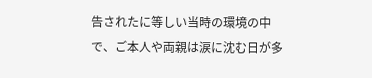告されたに等しい当時の環境の中で、ご本人や両親は涙に沈む日が多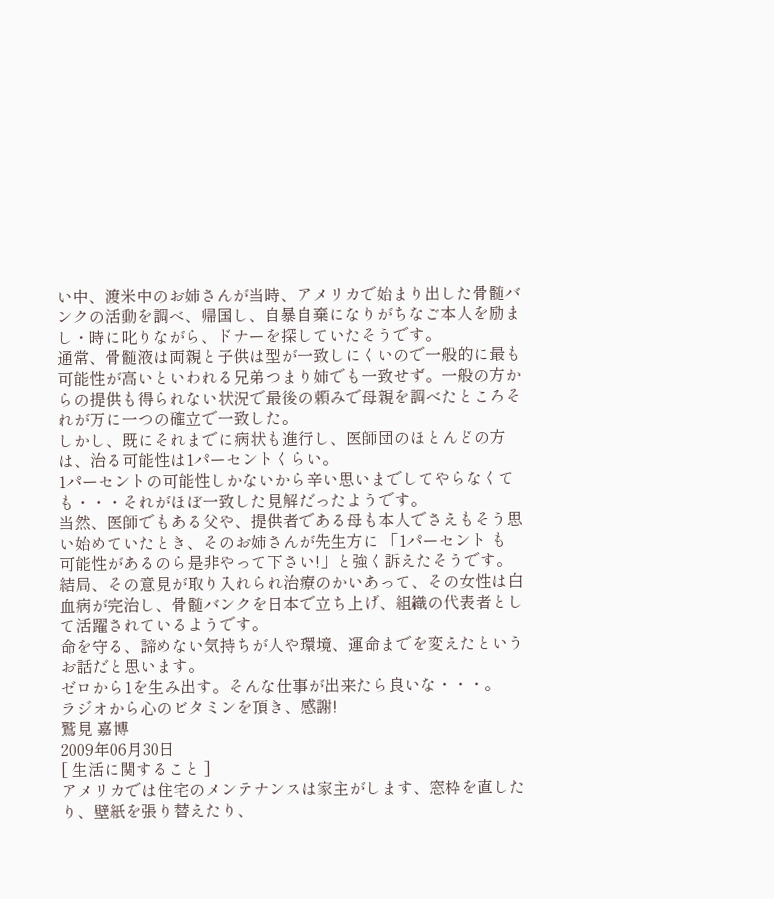い中、渡米中のお姉さんが当時、アメリカで始まり出した骨髄バンクの活動を調べ、帰国し、自暴自棄になりがちなご本人を励まし・時に叱りながら、ドナーを探していたそうです。
通常、骨髄液は両親と子供は型が一致しにくいので一般的に最も可能性が高いといわれる兄弟つまり姉でも一致せず。一般の方からの提供も得られない状況で最後の頼みで母親を調べたところそれが万に一つの確立で一致した。
しかし、既にそれまでに病状も進行し、医師団のほとんどの方は、治る可能性は1パーセントくらい。
1パーセントの可能性しかないから辛い思いまでしてやらなくても・・・それがほぼ一致した見解だったようです。
当然、医師でもある父や、提供者である母も本人でさえもそう思い始めていたとき、そのお姉さんが先生方に 「1パーセント も 可能性があるのら是非やって下さい!」と強く訴えたそうです。
結局、その意見が取り入れられ治療のかいあって、その女性は白血病が完治し、骨髄バンクを日本で立ち上げ、組織の代表者として活躍されているようです。
命を守る、諦めない気持ちが人や環境、運命までを変えたというお話だと思います。
ゼロから1を生み出す。そんな仕事が出来たら良いな・・・。
ラジオから心のビタミンを頂き、感謝!
鷲見 嘉博
2009年06月30日
[ 生活に関すること ]
アメリカでは住宅のメンテナンスは家主がします、窓枠を直したり、壁紙を張り替えたり、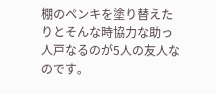棚のペンキを塗り替えたりとそんな時協力な助っ人戸なるのが5人の友人なのです。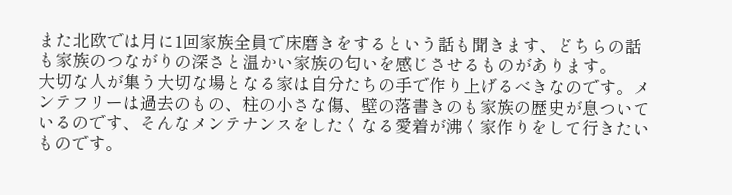また北欧では月に1回家族全員で床磨きをするという話も聞きます、どちらの話も家族のつながりの深さと温かい家族の匂いを感じさせるものがあります。
大切な人が集う大切な場となる家は自分たちの手で作り上げるべきなのです。メンテフリーは過去のもの、柱の小さな傷、壁の落書きのも家族の歴史が息ついているのです、そんなメンテナンスをしたくなる愛着が沸く家作りをして行きたいものです。